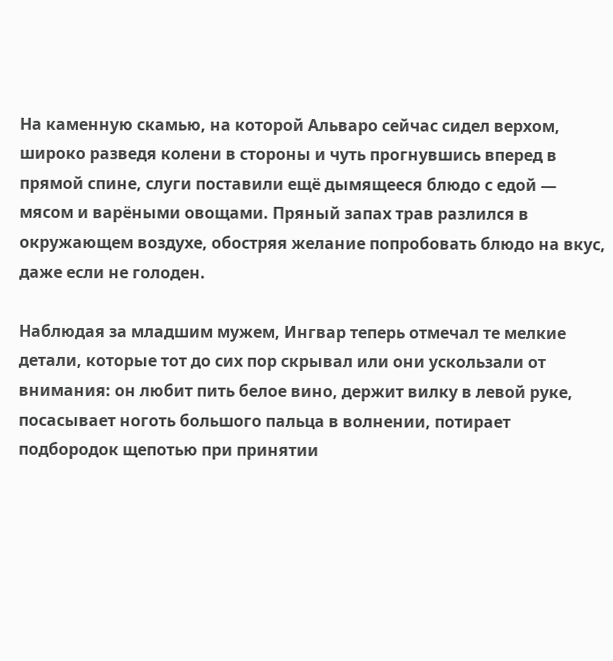На каменную скамью, на которой Альваро сейчас сидел верхом, широко разведя колени в стороны и чуть прогнувшись вперед в прямой спине, слуги поставили ещё дымящееся блюдо с едой — мясом и варёными овощами. Пряный запах трав разлился в окружающем воздухе, обостряя желание попробовать блюдо на вкус, даже если не голоден.

Наблюдая за младшим мужем, Ингвар теперь отмечал те мелкие детали, которые тот до сих пор скрывал или они ускользали от внимания: он любит пить белое вино, держит вилку в левой руке, посасывает ноготь большого пальца в волнении, потирает подбородок щепотью при принятии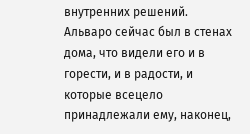внутренних решений. Альваро сейчас был в стенах дома, что видели его и в горести, и в радости, и которые всецело принадлежали ему, наконец,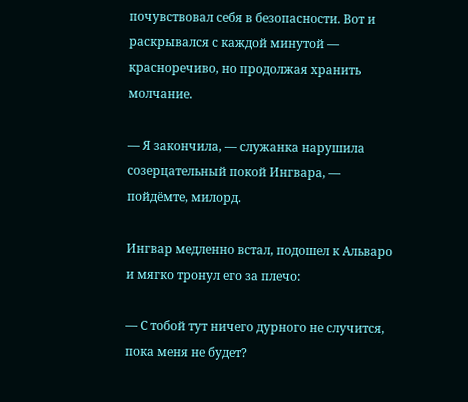почувствовал себя в безопасности. Вот и раскрывался с каждой минутой — красноречиво, но продолжая хранить молчание.

— Я закончила, — служанка нарушила созерцательный покой Ингвара, — пойдёмте, милорд.

Ингвар медленно встал, подошел к Альваро и мягко тронул его за плечо:

— С тобой тут ничего дурного не случится, пока меня не будет?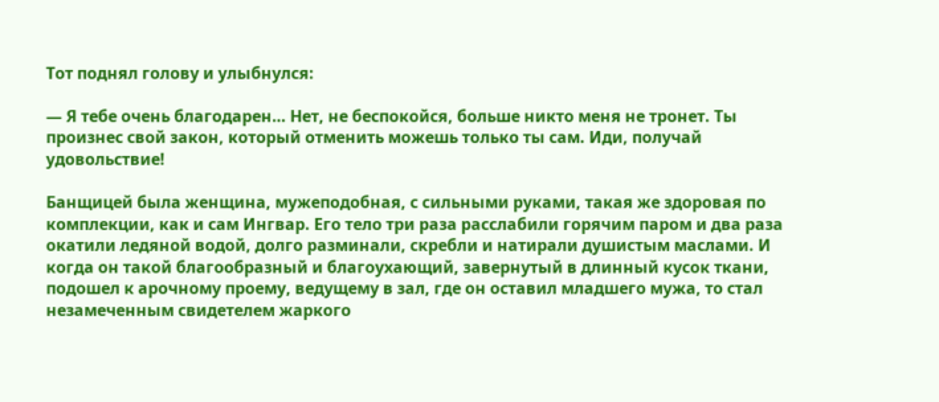Тот поднял голову и улыбнулся:

— Я тебе очень благодарен… Нет, не беспокойся, больше никто меня не тронет. Ты произнес свой закон, который отменить можешь только ты сам. Иди, получай удовольствие!

Банщицей была женщина, мужеподобная, с сильными руками, такая же здоровая по комплекции, как и сам Ингвар. Его тело три раза расслабили горячим паром и два раза окатили ледяной водой, долго разминали, скребли и натирали душистым маслами. И когда он такой благообразный и благоухающий, завернутый в длинный кусок ткани, подошел к арочному проему, ведущему в зал, где он оставил младшего мужа, то стал незамеченным свидетелем жаркого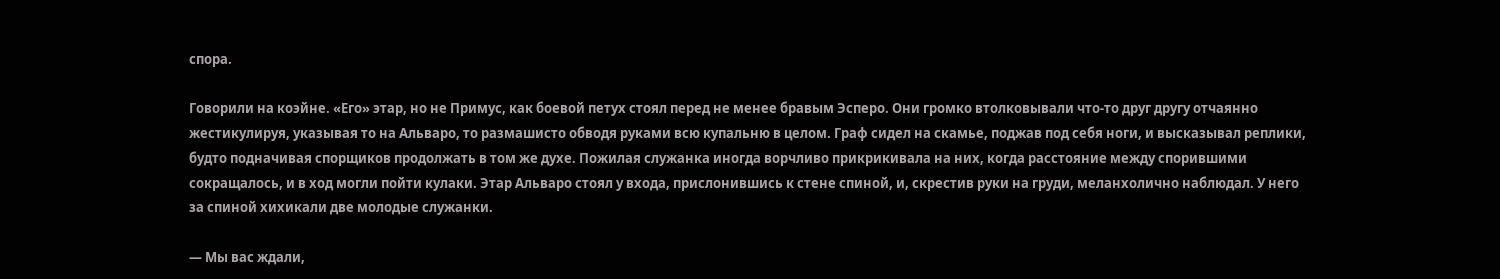спора.

Говорили на коэйне. «Его» этар, но не Примус, как боевой петух стоял перед не менее бравым Эсперо. Они громко втолковывали что-то друг другу отчаянно жестикулируя, указывая то на Альваро, то размашисто обводя руками всю купальню в целом. Граф сидел на скамье, поджав под себя ноги, и высказывал реплики, будто подначивая спорщиков продолжать в том же духе. Пожилая служанка иногда ворчливо прикрикивала на них, когда расстояние между спорившими сокращалось, и в ход могли пойти кулаки. Этар Альваро стоял у входа, прислонившись к стене спиной, и, скрестив руки на груди, меланхолично наблюдал. У него за спиной хихикали две молодые служанки.

— Мы вас ждали,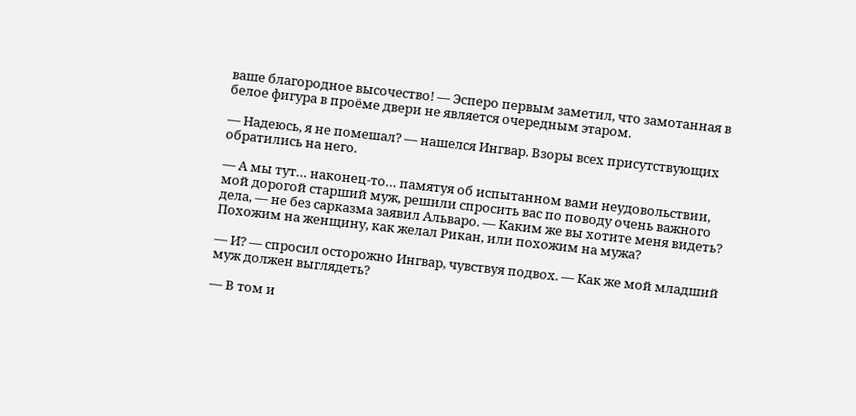ваше благородное высочество! — Эсперо первым заметил, что замотанная в белое фигура в проёме двери не является очередным этаром.

— Надеюсь, я не помешал? — нашелся Ингвар. Взоры всех присутствующих обратились на него.

— А мы тут… наконец-то… памятуя об испытанном вами неудовольствии, мой дорогой старший муж, решили спросить вас по поводу очень важного дела, — не без сарказма заявил Альваро. — Каким же вы хотите меня видеть? Похожим на женщину, как желал Рикан, или похожим на мужа?

— И? — спросил осторожно Ингвар, чувствуя подвох. — Как же мой младший муж должен выглядеть?

— В том и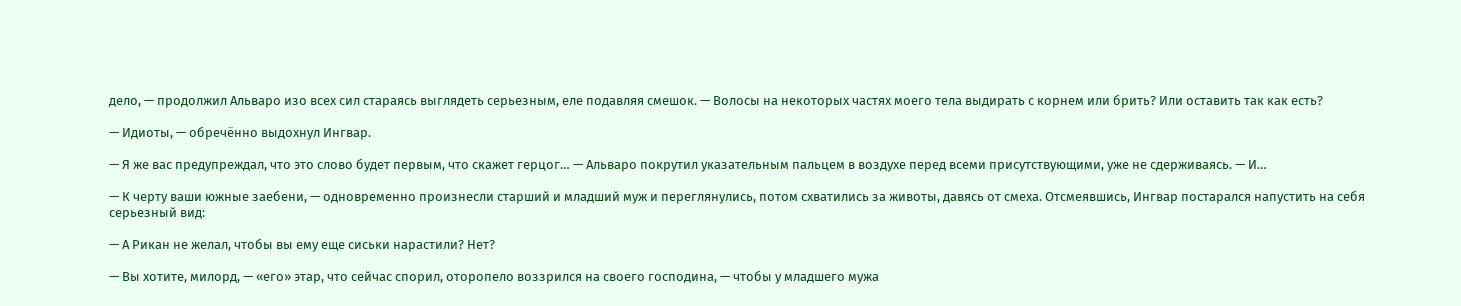дело, — продолжил Альваро изо всех сил стараясь выглядеть серьезным, еле подавляя смешок. — Волосы на некоторых частях моего тела выдирать с корнем или брить? Или оставить так как есть?

— Идиоты, — обречённо выдохнул Ингвар.

— Я же вас предупреждал, что это слово будет первым, что скажет герцог… — Альваро покрутил указательным пальцем в воздухе перед всеми присутствующими, уже не сдерживаясь. — И…

— К черту ваши южные заебени, — одновременно произнесли старший и младший муж и переглянулись, потом схватились за животы, давясь от смеха. Отсмеявшись, Ингвар постарался напустить на себя серьезный вид:

— А Рикан не желал, чтобы вы ему еще сиськи нарастили? Нет?

— Вы хотите, милорд, — «его» этар, что сейчас спорил, оторопело воззрился на своего господина, — чтобы у младшего мужа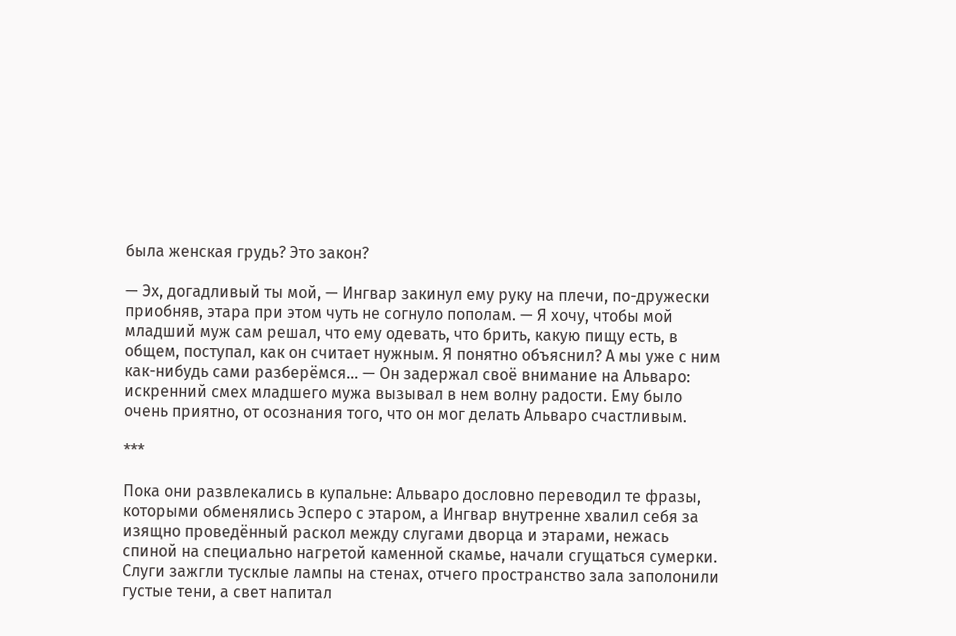была женская грудь? Это закон?

— Эх, догадливый ты мой, — Ингвар закинул ему руку на плечи, по-дружески приобняв, этара при этом чуть не согнуло пополам. — Я хочу, чтобы мой младший муж сам решал, что ему одевать, что брить, какую пищу есть, в общем, поступал, как он считает нужным. Я понятно объяснил? А мы уже с ним как-нибудь сами разберёмся… — Он задержал своё внимание на Альваро: искренний смех младшего мужа вызывал в нем волну радости. Ему было очень приятно, от осознания того, что он мог делать Альваро счастливым.

***

Пока они развлекались в купальне: Альваро дословно переводил те фразы, которыми обменялись Эсперо с этаром, а Ингвар внутренне хвалил себя за изящно проведённый раскол между слугами дворца и этарами, нежась спиной на специально нагретой каменной скамье, начали сгущаться сумерки. Слуги зажгли тусклые лампы на стенах, отчего пространство зала заполонили густые тени, а свет напитал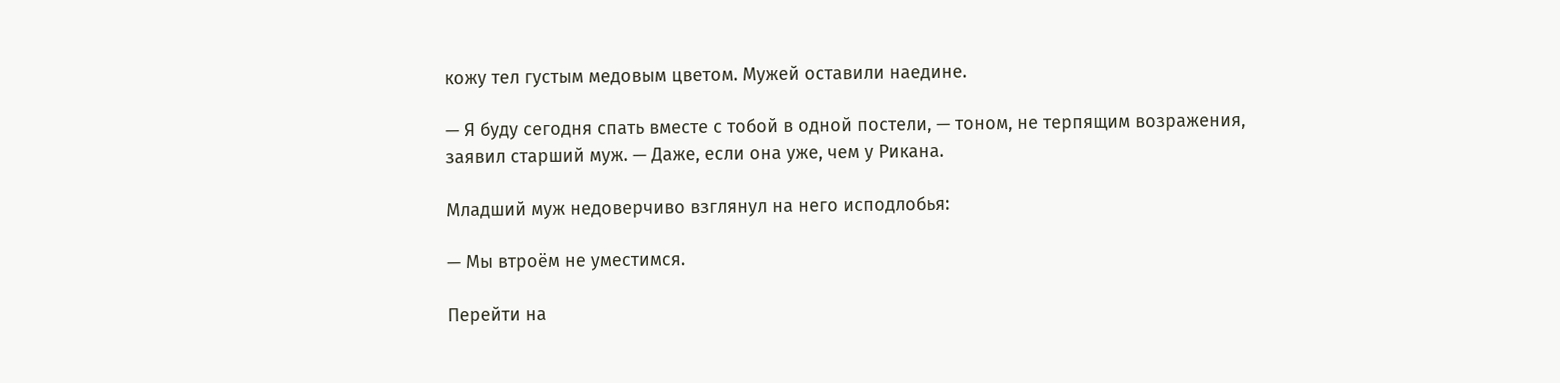кожу тел густым медовым цветом. Мужей оставили наедине.

— Я буду сегодня спать вместе с тобой в одной постели, — тоном, не терпящим возражения, заявил старший муж. — Даже, если она уже, чем у Рикана.

Младший муж недоверчиво взглянул на него исподлобья:

— Мы втроём не уместимся.

Перейти на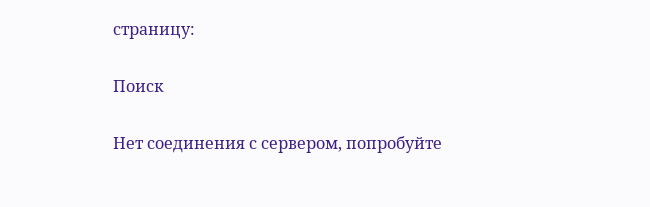страницу:

Поиск

Нет соединения с сервером, попробуйте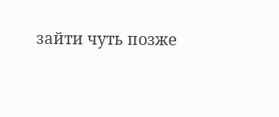зайти чуть позже